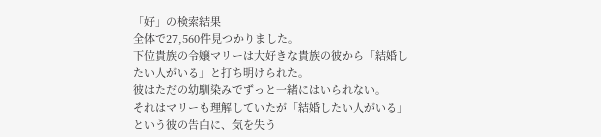「好」の検索結果
全体で27,560件見つかりました。
下位貴族の令嬢マリーは大好きな貴族の彼から「結婚したい人がいる」と打ち明けられた。
彼はただの幼馴染みでずっと一緒にはいられない。
それはマリーも理解していたが「結婚したい人がいる」という彼の告白に、気を失う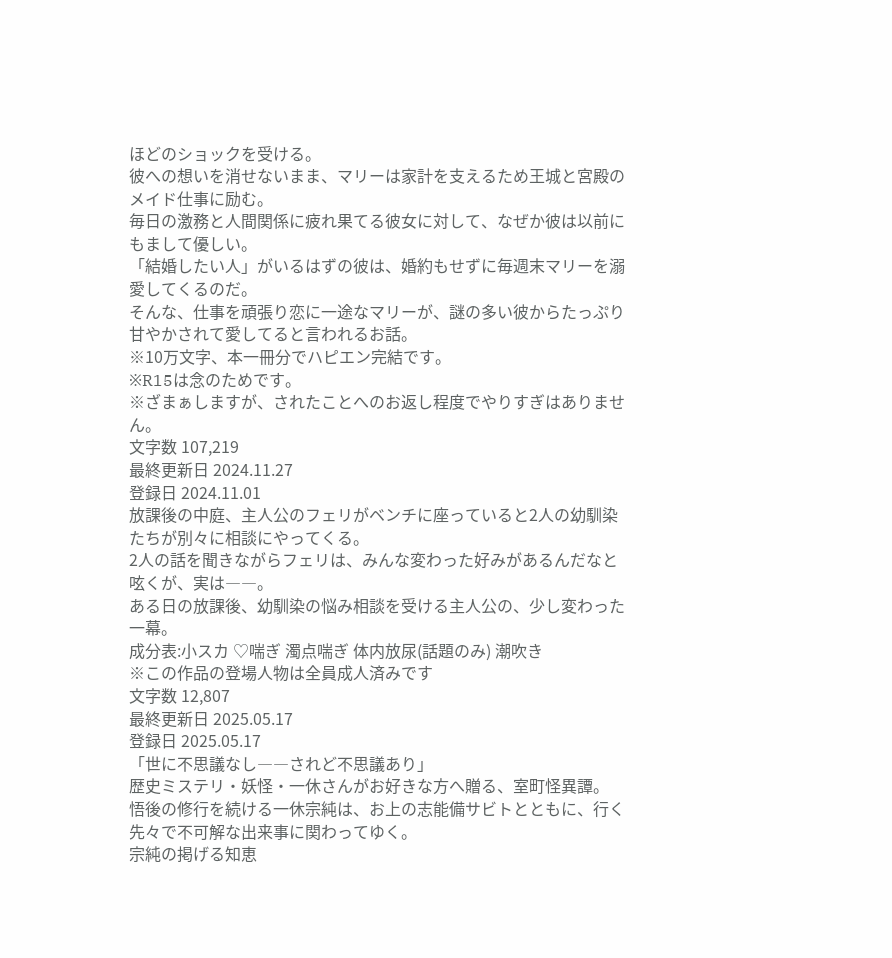ほどのショックを受ける。
彼への想いを消せないまま、マリーは家計を支えるため王城と宮殿のメイド仕事に励む。
毎日の激務と人間関係に疲れ果てる彼女に対して、なぜか彼は以前にもまして優しい。
「結婚したい人」がいるはずの彼は、婚約もせずに毎週末マリーを溺愛してくるのだ。
そんな、仕事を頑張り恋に一途なマリーが、謎の多い彼からたっぷり甘やかされて愛してると言われるお話。
※10万文字、本一冊分でハピエン完結です。
※R15は念のためです。
※ざまぁしますが、されたことへのお返し程度でやりすぎはありません。
文字数 107,219
最終更新日 2024.11.27
登録日 2024.11.01
放課後の中庭、主人公のフェリがベンチに座っていると2人の幼馴染たちが別々に相談にやってくる。
2人の話を聞きながらフェリは、みんな変わった好みがあるんだなと呟くが、実は――。
ある日の放課後、幼馴染の悩み相談を受ける主人公の、少し変わった一幕。
成分表:小スカ ♡喘ぎ 濁点喘ぎ 体内放尿(話題のみ) 潮吹き
※この作品の登場人物は全員成人済みです
文字数 12,807
最終更新日 2025.05.17
登録日 2025.05.17
「世に不思議なし――されど不思議あり」
歴史ミステリ・妖怪・一休さんがお好きな方へ贈る、室町怪異譚。
悟後の修行を続ける一休宗純は、お上の志能備サビトとともに、行く先々で不可解な出来事に関わってゆく。
宗純の掲げる知恵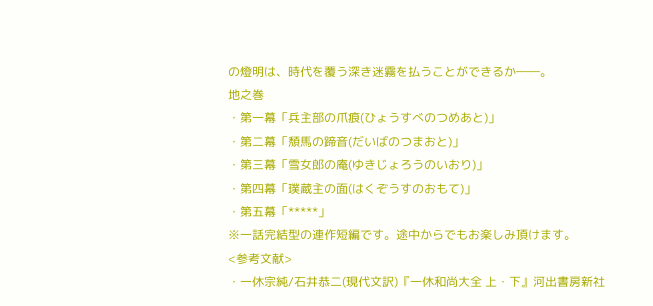の燈明は、時代を覆う深き迷霧を払うことができるか――。
地之巻
・第一幕「兵主部の爪痕(ひょうすべのつめあと)」
・第二幕「頽馬の蹄音(だいばのつまおと)」
・第三幕「雪女郎の庵(ゆきじょろうのいおり)」
・第四幕「璞蔵主の面(はくぞうすのおもて)」
・第五幕「*****」
※一話完結型の連作短編です。途中からでもお楽しみ頂けます。
<参考文献>
・一休宗純/石井恭二(現代文訳)『一休和尚大全 上・下』河出書房新社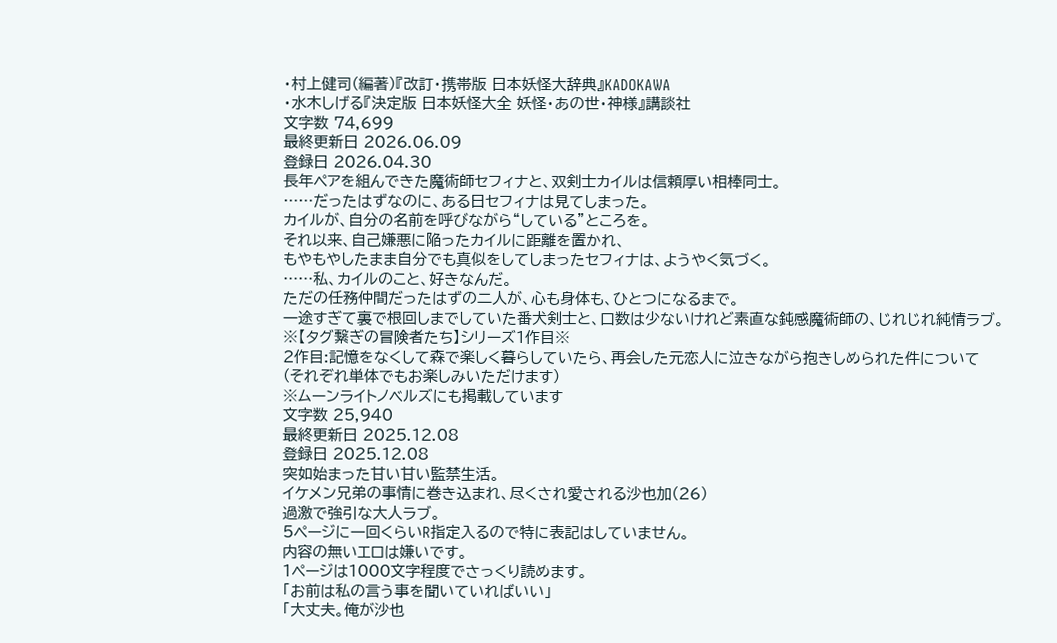・村上健司(編著)『改訂・携帯版 日本妖怪大辞典』KADOKAWA
・水木しげる『決定版 日本妖怪大全 妖怪・あの世・神様』講談社
文字数 74,699
最終更新日 2026.06.09
登録日 2026.04.30
長年ペアを組んできた魔術師セフィナと、双剣士カイルは信頼厚い相棒同士。
……だったはずなのに、ある日セフィナは見てしまった。
カイルが、自分の名前を呼びながら“している”ところを。
それ以来、自己嫌悪に陥ったカイルに距離を置かれ、
もやもやしたまま自分でも真似をしてしまったセフィナは、ようやく気づく。
……私、カイルのこと、好きなんだ。
ただの任務仲間だったはずの二人が、心も身体も、ひとつになるまで。
一途すぎて裏で根回しまでしていた番犬剣士と、口数は少ないけれど素直な鈍感魔術師の、じれじれ純情ラブ。
※【タグ繋ぎの冒険者たち】シリーズ1作目※
2作目:記憶をなくして森で楽しく暮らしていたら、再会した元恋人に泣きながら抱きしめられた件について
(それぞれ単体でもお楽しみいただけます)
※ムーンライトノベルズにも掲載しています
文字数 25,940
最終更新日 2025.12.08
登録日 2025.12.08
突如始まった甘い甘い監禁生活。
イケメン兄弟の事情に巻き込まれ、尽くされ愛される沙也加(26)
過激で強引な大人ラブ。
5ページに一回くらいR指定入るので特に表記はしていません。
内容の無いエロは嫌いです。
1ページは1000文字程度でさっくり読めます。
「お前は私の言う事を聞いていればいい」
「大丈夫。俺が沙也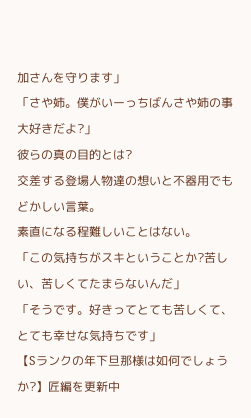加さんを守ります」
「さや姉。僕がいーっちばんさや姉の事大好きだよ?」
彼らの真の目的とは?
交差する登場人物達の想いと不器用でもどかしい言葉。
素直になる程難しいことはない。
「この気持ちがスキということか?苦しい、苦しくてたまらないんだ」
「そうです。好きってとても苦しくて、とても幸せな気持ちです」
【Sランクの年下旦那様は如何でしょうか?】匠編を更新中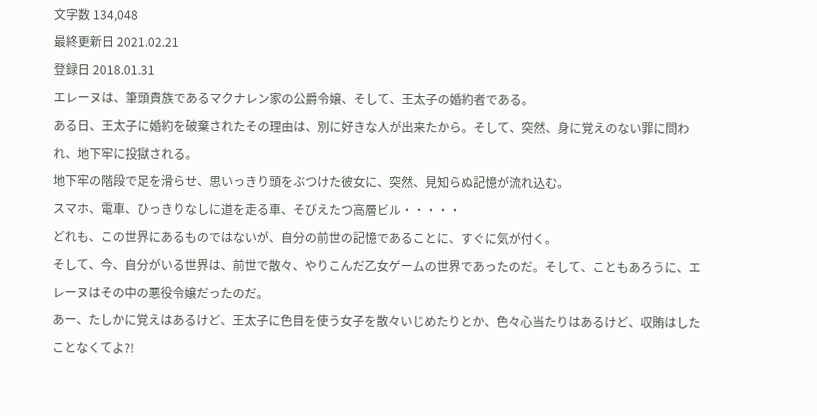文字数 134,048
最終更新日 2021.02.21
登録日 2018.01.31
エレーヌは、筆頭貴族であるマクナレン家の公爵令嬢、そして、王太子の婚約者である。
ある日、王太子に婚約を破棄されたその理由は、別に好きな人が出来たから。そして、突然、身に覚えのない罪に問われ、地下牢に投獄される。
地下牢の階段で足を滑らせ、思いっきり頭をぶつけた彼女に、突然、見知らぬ記憶が流れ込む。
スマホ、電車、ひっきりなしに道を走る車、そびえたつ高層ビル・・・・・
どれも、この世界にあるものではないが、自分の前世の記憶であることに、すぐに気が付く。
そして、今、自分がいる世界は、前世で散々、やりこんだ乙女ゲームの世界であったのだ。そして、こともあろうに、エレーヌはその中の悪役令嬢だったのだ。
あー、たしかに覚えはあるけど、王太子に色目を使う女子を散々いじめたりとか、色々心当たりはあるけど、収賄はしたことなくてよ?!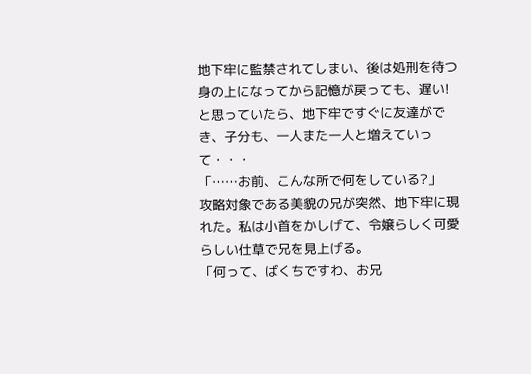地下牢に監禁されてしまい、後は処刑を待つ身の上になってから記憶が戻っても、遅い!
と思っていたら、地下牢ですぐに友達ができ、子分も、一人また一人と増えていって・・・
「……お前、こんな所で何をしている?」
攻略対象である美貌の兄が突然、地下牢に現れた。私は小首をかしげて、令嬢らしく可愛らしい仕草で兄を見上げる。
「何って、ばくちですわ、お兄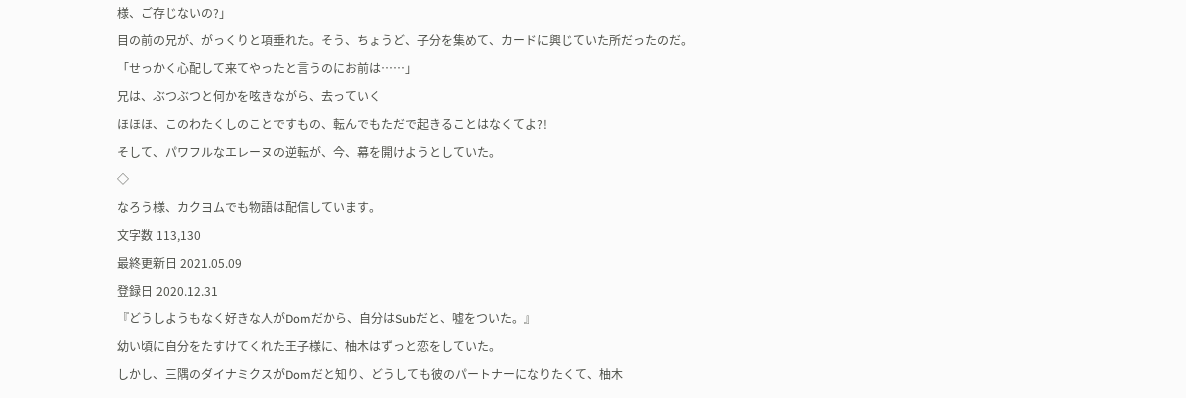様、ご存じないの?」
目の前の兄が、がっくりと項垂れた。そう、ちょうど、子分を集めて、カードに興じていた所だったのだ。
「せっかく心配して来てやったと言うのにお前は……」
兄は、ぶつぶつと何かを呟きながら、去っていく
ほほほ、このわたくしのことですもの、転んでもただで起きることはなくてよ?!
そして、パワフルなエレーヌの逆転が、今、幕を開けようとしていた。
◇
なろう様、カクヨムでも物語は配信しています。
文字数 113,130
最終更新日 2021.05.09
登録日 2020.12.31
『どうしようもなく好きな人がDomだから、自分はSubだと、嘘をついた。』
幼い頃に自分をたすけてくれた王子様に、柚木はずっと恋をしていた。
しかし、三隅のダイナミクスがDomだと知り、どうしても彼のパートナーになりたくて、柚木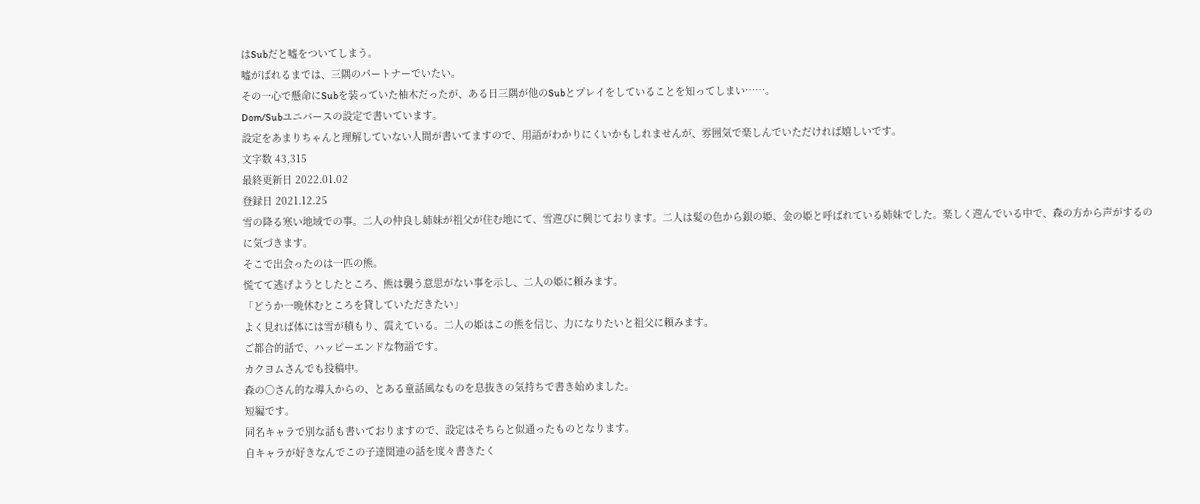はSubだと嘘をついてしまう。
嘘がばれるまでは、三隅のパートナーでいたい。
その一心で懸命にSubを装っていた柚木だったが、ある日三隅が他のSubとプレイをしていることを知ってしまい……。
Dom/Subユニバースの設定で書いています。
設定をあまりちゃんと理解していない人間が書いてますので、用語がわかりにくいかもしれませんが、雰囲気で楽しんでいただければ嬉しいです。
文字数 43,315
最終更新日 2022.01.02
登録日 2021.12.25
雪の降る寒い地域での事。二人の仲良し姉妹が祖父が住む地にて、雪遊びに興じております。二人は髪の色から銀の姫、金の姫と呼ばれている姉妹でした。楽しく遊んでいる中で、森の方から声がするのに気づきます。
そこで出会ったのは一匹の熊。
慌てて逃げようとしたところ、熊は襲う意思がない事を示し、二人の姫に頼みます。
「どうか一晩休むところを貸していただきたい」
よく見れば体には雪が積もり、震えている。二人の姫はこの熊を信じ、力になりたいと祖父に頼みます。
ご都合的話で、ハッピーエンドな物語です。
カクヨムさんでも投稿中。
森の〇さん的な導入からの、とある童話風なものを息抜きの気持ちで書き始めました。
短編です。
同名キャラで別な話も書いておりますので、設定はそちらと似通ったものとなります。
自キャラが好きなんでこの子達関連の話を度々書きたく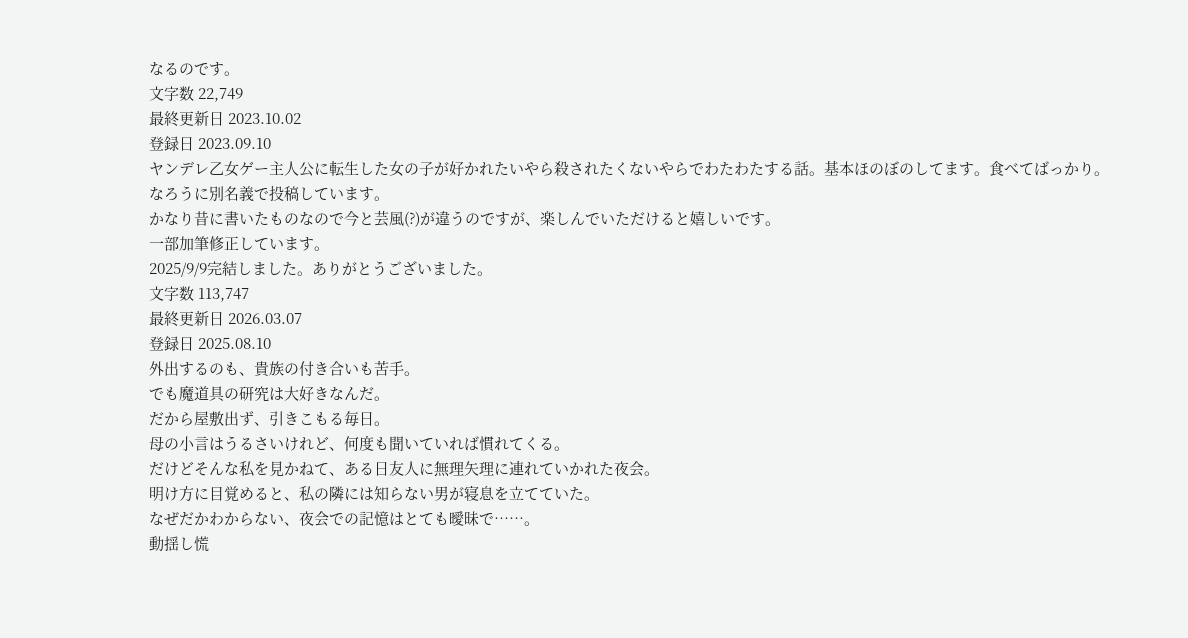なるのです。
文字数 22,749
最終更新日 2023.10.02
登録日 2023.09.10
ヤンデレ乙女ゲー主人公に転生した女の子が好かれたいやら殺されたくないやらでわたわたする話。基本ほのぼのしてます。食べてばっかり。
なろうに別名義で投稿しています。
かなり昔に書いたものなので今と芸風(?)が違うのですが、楽しんでいただけると嬉しいです。
一部加筆修正しています。
2025/9/9完結しました。ありがとうございました。
文字数 113,747
最終更新日 2026.03.07
登録日 2025.08.10
外出するのも、貴族の付き合いも苦手。
でも魔道具の研究は大好きなんだ。
だから屋敷出ず、引きこもる毎日。
母の小言はうるさいけれど、何度も聞いていれば慣れてくる。
だけどそんな私を見かねて、ある日友人に無理矢理に連れていかれた夜会。
明け方に目覚めると、私の隣には知らない男が寝息を立てていた。
なぜだかわからない、夜会での記憶はとても曖昧で……。
動揺し慌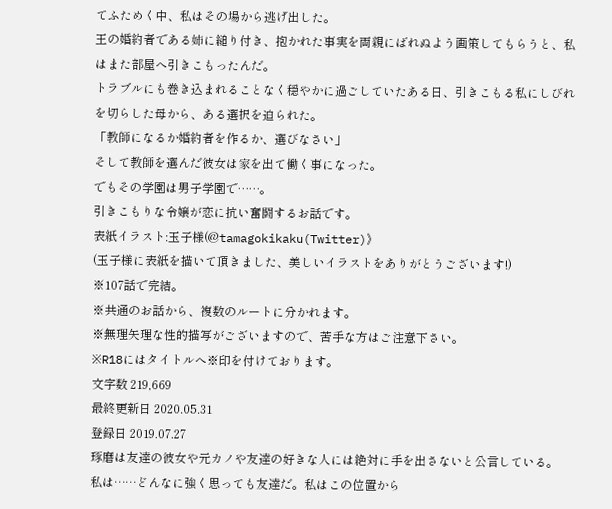てふためく中、私はその場から逃げ出した。
王の婚約者である姉に縋り付き、抱かれた事実を両親にばれぬよう画策してもらうと、私はまた部屋へ引きこもったんだ。
トラブルにも巻き込まれることなく穏やかに過ごしていたある日、引きこもる私にしびれを切らした母から、ある選択を迫られた。
「教師になるか婚約者を作るか、選びなさい」
そして教師を選んだ彼女は家を出て働く事になった。
でもその学園は男子学園で……。
引きこもりな令嬢が恋に抗い奮闘するお話です。
表紙イラスト:玉子様(@tamagokikaku(Twitter)》
(玉子様に表紙を描いて頂きました、美しいイラストをありがとうございます!)
※107話で完結。
※共通のお話から、複数のルートに分かれます。
※無理矢理な性的描写がございますので、苦手な方はご注意下さい。
※R18にはタイトルへ※印を付けております。
文字数 219,669
最終更新日 2020.05.31
登録日 2019.07.27
琢磨は友達の彼女や元カノや友達の好きな人には絶対に手を出さないと公言している。
私は……どんなに強く思っても友達だ。私はこの位置から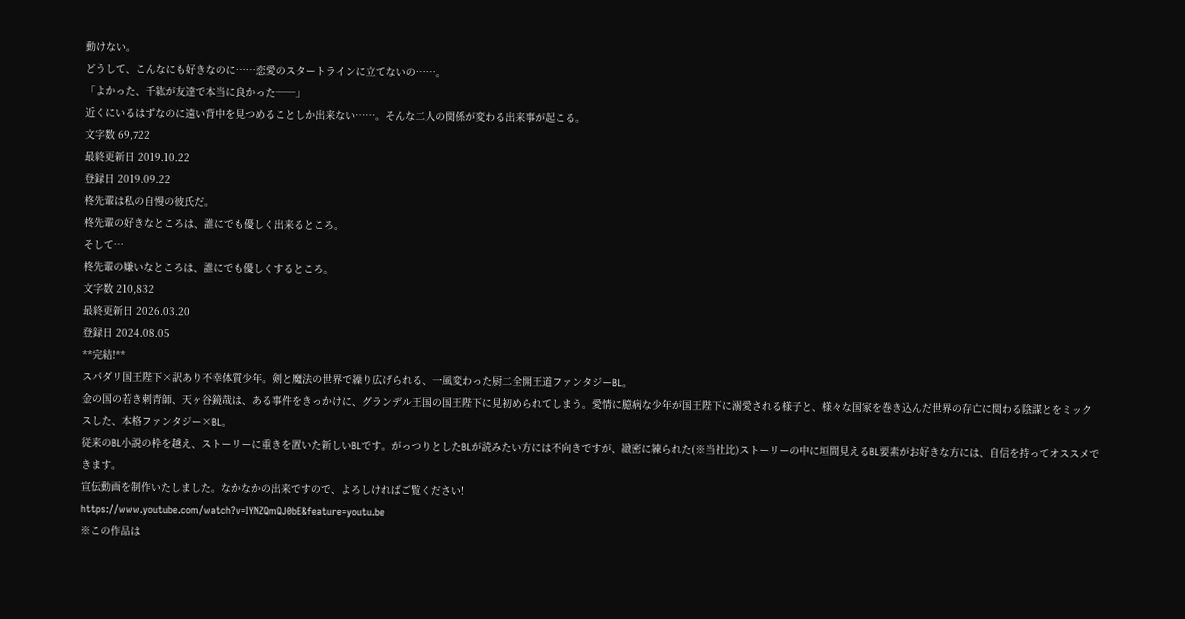動けない。
どうして、こんなにも好きなのに……恋愛のスタートラインに立てないの……。
「よかった、千紘が友達で本当に良かった──」
近くにいるはずなのに遠い背中を見つめることしか出来ない……。そんな二人の関係が変わる出来事が起こる。
文字数 69,722
最終更新日 2019.10.22
登録日 2019.09.22
柊先輩は私の自慢の彼氏だ。
柊先輩の好きなところは、誰にでも優しく出来るところ。
そして…
柊先輩の嫌いなところは、誰にでも優しくするところ。
文字数 210,832
最終更新日 2026.03.20
登録日 2024.08.05
**完結!**
スパダリ国王陛下×訳あり不幸体質少年。剣と魔法の世界で繰り広げられる、一風変わった厨二全開王道ファンタジーBL。
金の国の若き刺青師、天ヶ谷鏡哉は、ある事件をきっかけに、グランデル王国の国王陛下に見初められてしまう。愛情に臆病な少年が国王陛下に溺愛される様子と、様々な国家を巻き込んだ世界の存亡に関わる陰謀とをミックスした、本格ファンタジー×BL。
従来のBL小説の枠を越え、ストーリーに重きを置いた新しいBLです。がっつりとしたBLが読みたい方には不向きですが、緻密に練られた(※当社比)ストーリーの中に垣間見えるBL要素がお好きな方には、自信を持ってオススメできます。
宣伝動画を制作いたしました。なかなかの出来ですので、よろしければご覧ください!
https://www.youtube.com/watch?v=IYNZQmQJ0bE&feature=youtu.be
※この作品は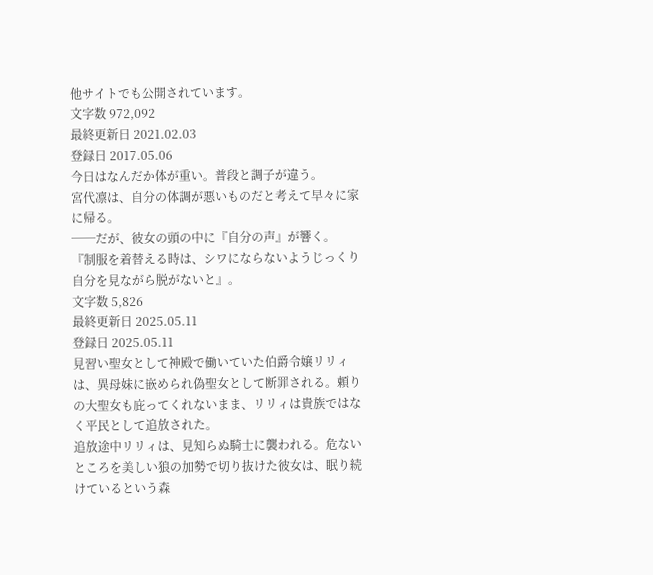他サイトでも公開されています。
文字数 972,092
最終更新日 2021.02.03
登録日 2017.05.06
今日はなんだか体が重い。普段と調子が違う。
宮代凛は、自分の体調が悪いものだと考えて早々に家に帰る。
──だが、彼女の頭の中に『自分の声』が響く。
『制服を着替える時は、シワにならないようじっくり自分を見ながら脱がないと』。
文字数 5,826
最終更新日 2025.05.11
登録日 2025.05.11
見習い聖女として神殿で働いていた伯爵令嬢リリィは、異母妹に嵌められ偽聖女として断罪される。頼りの大聖女も庇ってくれないまま、リリィは貴族ではなく平民として追放された。
追放途中リリィは、見知らぬ騎士に襲われる。危ないところを美しい狼の加勢で切り抜けた彼女は、眠り続けているという森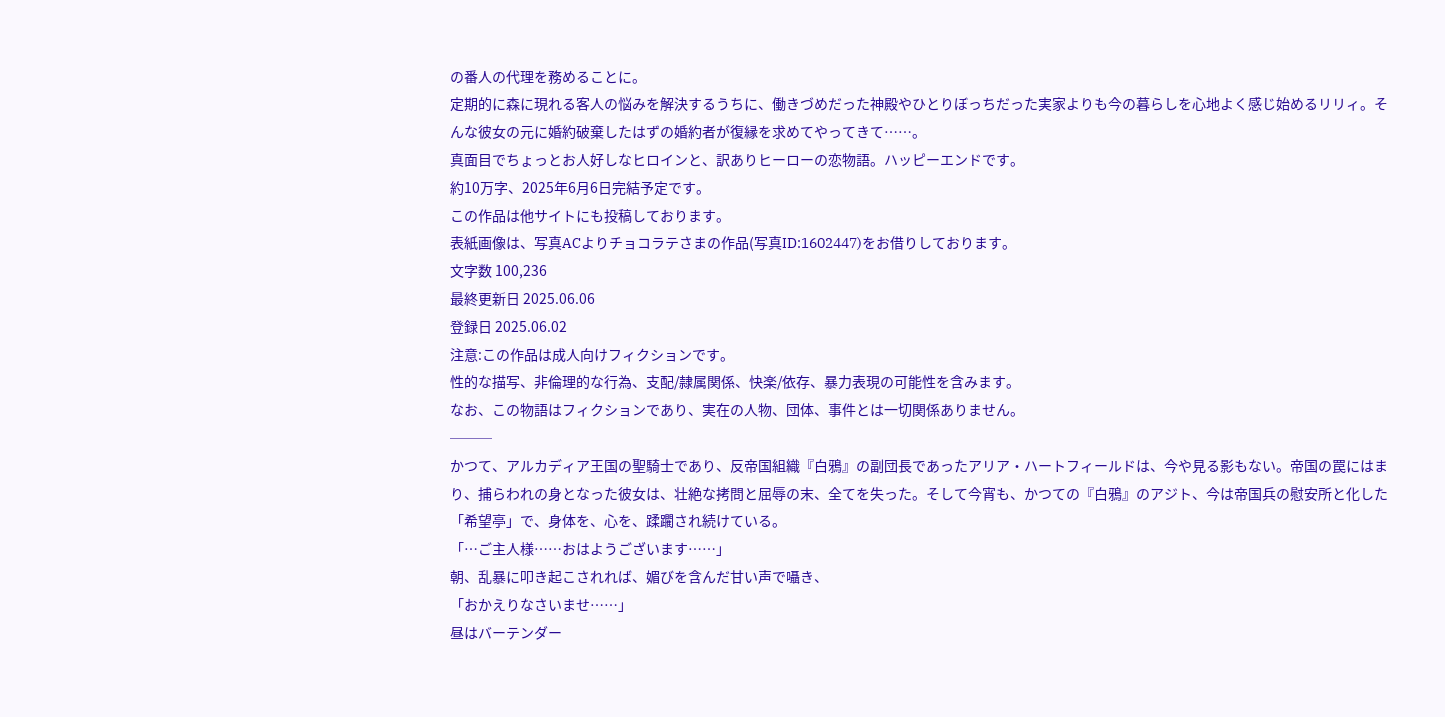の番人の代理を務めることに。
定期的に森に現れる客人の悩みを解決するうちに、働きづめだった神殿やひとりぼっちだった実家よりも今の暮らしを心地よく感じ始めるリリィ。そんな彼女の元に婚約破棄したはずの婚約者が復縁を求めてやってきて……。
真面目でちょっとお人好しなヒロインと、訳ありヒーローの恋物語。ハッピーエンドです。
約10万字、2025年6月6日完結予定です。
この作品は他サイトにも投稿しております。
表紙画像は、写真ACよりチョコラテさまの作品(写真ID:1602447)をお借りしております。
文字数 100,236
最終更新日 2025.06.06
登録日 2025.06.02
注意:この作品は成人向けフィクションです。
性的な描写、非倫理的な行為、支配/隷属関係、快楽/依存、暴力表現の可能性を含みます。
なお、この物語はフィクションであり、実在の人物、団体、事件とは一切関係ありません。
───
かつて、アルカディア王国の聖騎士であり、反帝国組織『白鴉』の副団長であったアリア・ハートフィールドは、今や見る影もない。帝国の罠にはまり、捕らわれの身となった彼女は、壮絶な拷問と屈辱の末、全てを失った。そして今宵も、かつての『白鴉』のアジト、今は帝国兵の慰安所と化した「希望亭」で、身体を、心を、蹂躙され続けている。
「…ご主人様……おはようございます……」
朝、乱暴に叩き起こされれば、媚びを含んだ甘い声で囁き、
「おかえりなさいませ……」
昼はバーテンダー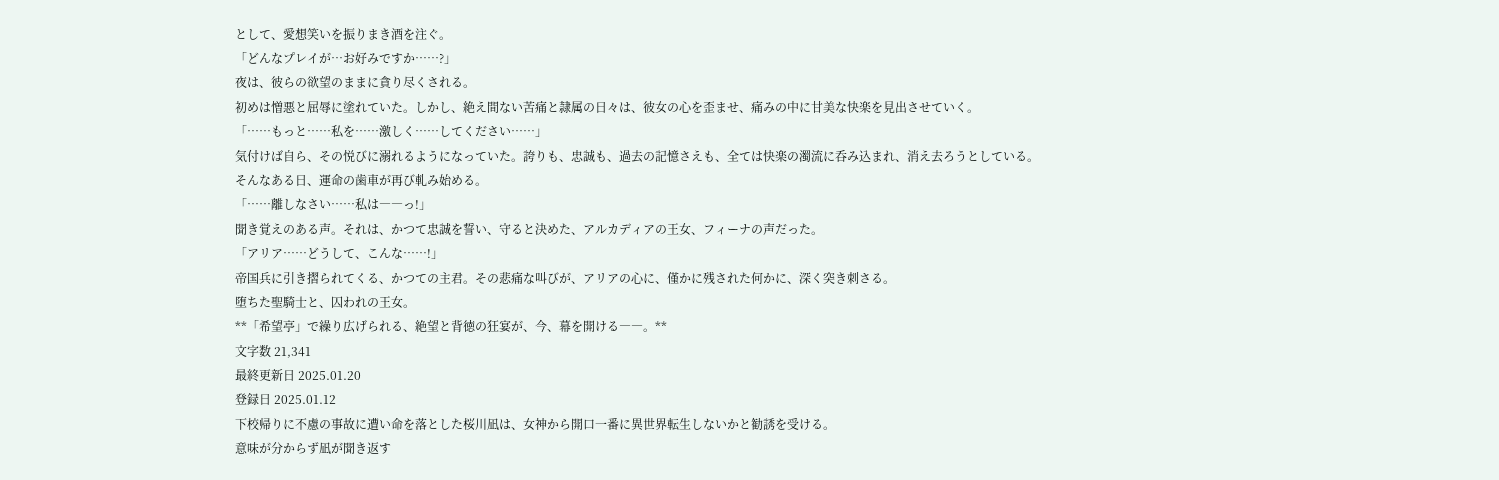として、愛想笑いを振りまき酒を注ぐ。
「どんなプレイが…お好みですか……?」
夜は、彼らの欲望のままに貪り尽くされる。
初めは憎悪と屈辱に塗れていた。しかし、絶え間ない苦痛と隷属の日々は、彼女の心を歪ませ、痛みの中に甘美な快楽を見出させていく。
「……もっと……私を……激しく……してください……」
気付けば自ら、その悦びに溺れるようになっていた。誇りも、忠誠も、過去の記憶さえも、全ては快楽の濁流に呑み込まれ、消え去ろうとしている。
そんなある日、運命の歯車が再び軋み始める。
「……離しなさい……私は――っ!」
聞き覚えのある声。それは、かつて忠誠を誓い、守ると決めた、アルカディアの王女、フィーナの声だった。
「アリア……どうして、こんな……!」
帝国兵に引き摺られてくる、かつての主君。その悲痛な叫びが、アリアの心に、僅かに残された何かに、深く突き刺さる。
堕ちた聖騎士と、囚われの王女。
**「希望亭」で繰り広げられる、絶望と背徳の狂宴が、今、幕を開ける――。**
文字数 21,341
最終更新日 2025.01.20
登録日 2025.01.12
下校帰りに不慮の事故に遭い命を落とした桜川凪は、女神から開口一番に異世界転生しないかと勧誘を受ける。
意味が分からず凪が聞き返す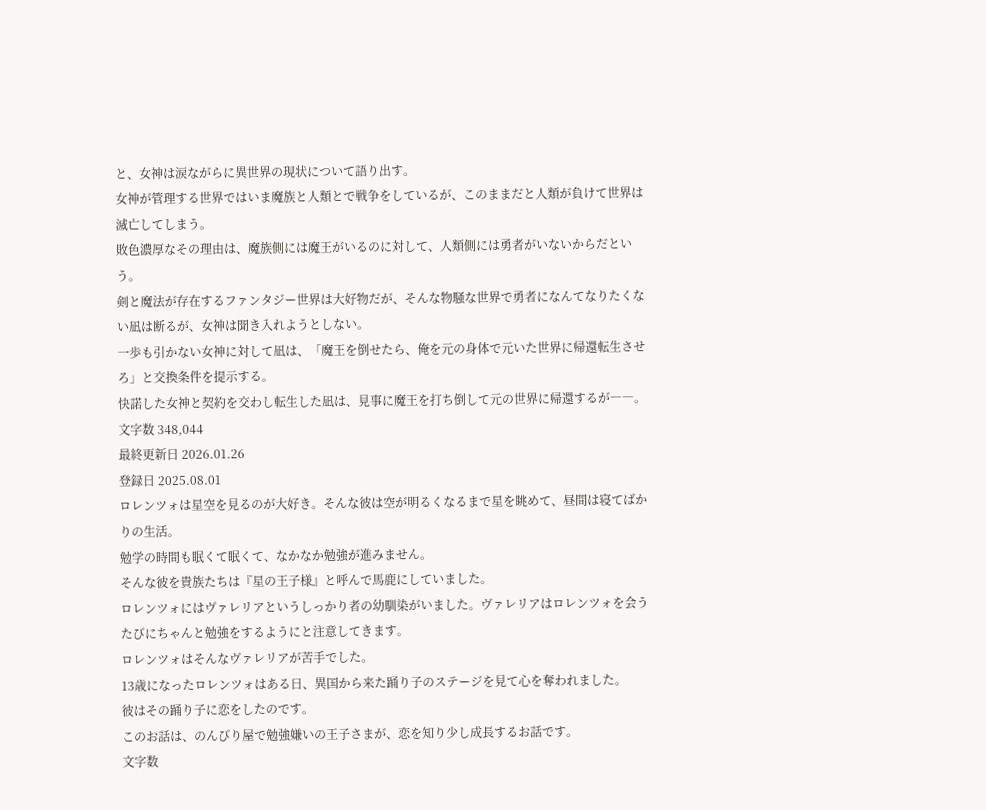と、女神は涙ながらに異世界の現状について語り出す。
女神が管理する世界ではいま魔族と人類とで戦争をしているが、このままだと人類が負けて世界は滅亡してしまう。
敗色濃厚なその理由は、魔族側には魔王がいるのに対して、人類側には勇者がいないからだという。
剣と魔法が存在するファンタジー世界は大好物だが、そんな物騒な世界で勇者になんてなりたくない凪は断るが、女神は聞き入れようとしない。
一歩も引かない女神に対して凪は、「魔王を倒せたら、俺を元の身体で元いた世界に帰還転生させろ」と交換条件を提示する。
快諾した女神と契約を交わし転生した凪は、見事に魔王を打ち倒して元の世界に帰還するが――。
文字数 348,044
最終更新日 2026.01.26
登録日 2025.08.01
ロレンツォは星空を見るのが大好き。そんな彼は空が明るくなるまで星を眺めて、昼間は寝てばかりの生活。
勉学の時間も眠くて眠くて、なかなか勉強が進みません。
そんな彼を貴族たちは『星の王子様』と呼んで馬鹿にしていました。
ロレンツォにはヴァレリアというしっかり者の幼馴染がいました。ヴァレリアはロレンツォを会うたびにちゃんと勉強をするようにと注意してきます。
ロレンツォはそんなヴァレリアが苦手でした。
13歳になったロレンツォはある日、異国から来た踊り子のステージを見て心を奪われました。
彼はその踊り子に恋をしたのです。
このお話は、のんびり屋で勉強嫌いの王子さまが、恋を知り少し成長するお話です。
文字数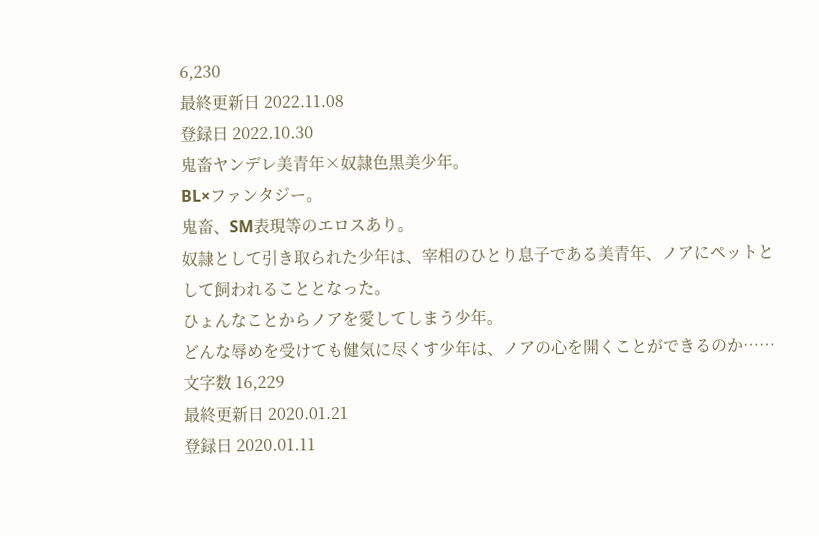6,230
最終更新日 2022.11.08
登録日 2022.10.30
鬼畜ヤンデレ美青年×奴隷色黒美少年。
BL×ファンタジー。
鬼畜、SM表現等のエロスあり。
奴隷として引き取られた少年は、宰相のひとり息子である美青年、ノアにペットとして飼われることとなった。
ひょんなことからノアを愛してしまう少年。
どんな辱めを受けても健気に尽くす少年は、ノアの心を開くことができるのか……
文字数 16,229
最終更新日 2020.01.21
登録日 2020.01.11